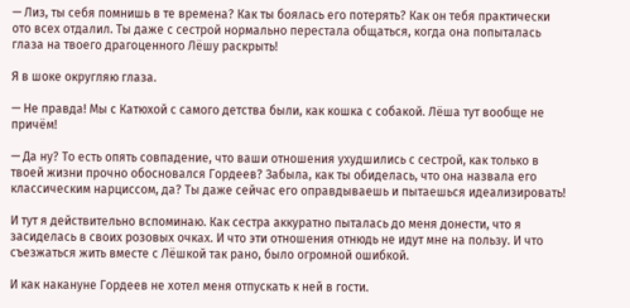— Лиз, ты себя помнишь в те времена? Как ты боялась его потерять? Как он тебя практически ото всех отдалил. Ты даже с сестрой нормально перестала общаться, когда она попыталась глаза на твоего драгоценного Лёшу раскрыть!

Я в шоке округляю глаза.

— Не правда! Мы с Катюхой с самого детства были, как кошка с собакой. Лёша тут вообще не причём!

— Да ну? То есть опять совпадение, что ваши отношения ухудшились с сестрой, как только в твоей жизни прочно обосновался Гордеев? Забыла, как ты обиделась, что она назвала его классическим нарциссом, да? Ты даже сейчас его оправдываешь и пытаешься идеализировать!

И тут я действительно вспоминаю. Как сестра аккуратно пыталась до меня донести, что я засиделась в своих розовых очках. И что эти отношения отнюдь не идут мне на пользу. И что съезжаться жить вместе с Лёшкой так рано, было огромной ошибкой.

И как накануне Гордеев не хотел меня отпускать к ней в гости.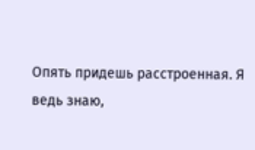Опять придешь расстроенная. Я ведь знаю,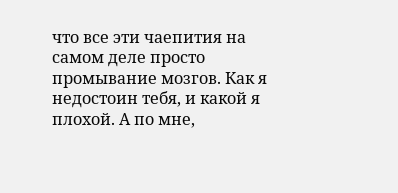что все эти чаепития на самом деле просто промывание мозгов. Как я недостоин тебя, и какой я плохой. А по мне,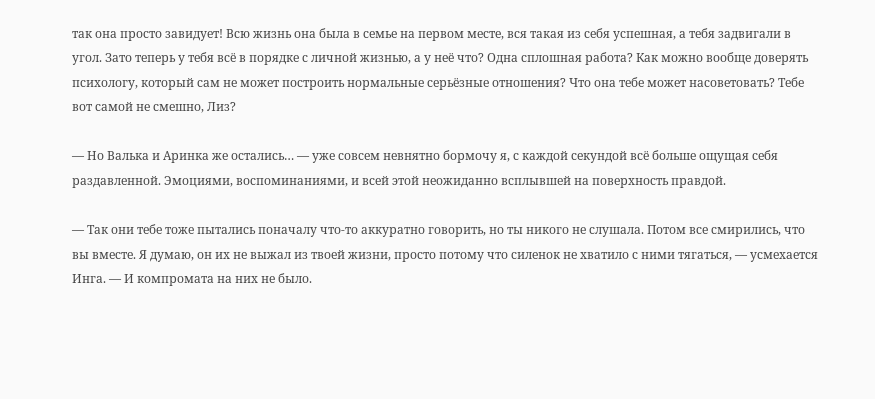так она просто завидует! Всю жизнь она была в семье на первом месте, вся такая из себя успешная, а тебя задвигали в угол. Зато теперь у тебя всё в порядке с личной жизнью, а у неё что? Одна сплошная работа? Как можно вообще доверять психологу, который сам не может построить нормальные серьёзные отношения? Что она тебе может насоветовать? Тебе вот самой не смешно, Лиз?

— Но Валька и Аринка же остались… — уже совсем невнятно бормочу я, с каждой секундой всё больше ощущая себя раздавленной. Эмоциями, воспоминаниями, и всей этой неожиданно всплывшей на поверхность правдой.

— Так они тебе тоже пытались поначалу что-то аккуратно говорить, но ты никого не слушала. Потом все смирились, что вы вместе. Я думаю, он их не выжал из твоей жизни, просто потому что силенок не хватило с ними тягаться, — усмехается Инга. — И компромата на них не было.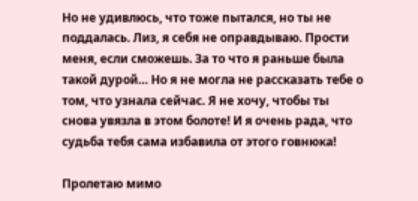Но не удивлюсь, что тоже пытался, но ты не поддалась. Лиз, я себя не оправдываю. Прости меня, если сможешь. За то что я раньше была такой дурой… Но я не могла не рассказать тебе о том, что узнала сейчас. Я не хочу, чтобы ты снова увязла в этом болоте! И я очень рада, что судьба тебя сама избавила от этого говнюка!

Пролетаю мимо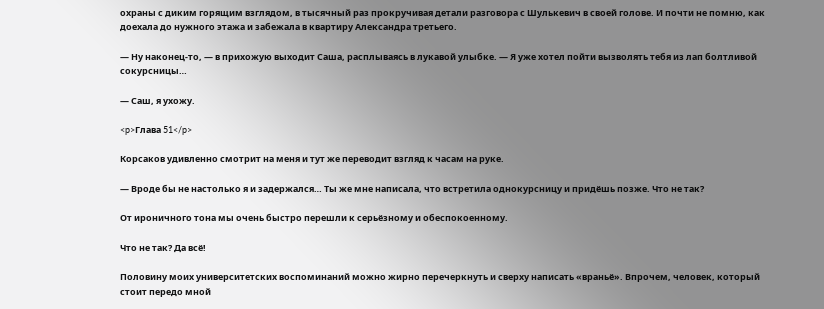охраны с диким горящим взглядом, в тысячный раз прокручивая детали разговора с Шулькевич в своей голове. И почти не помню, как доехала до нужного этажа и забежала в квартиру Александра третьего.

— Ну наконец-то, — в прихожую выходит Саша, расплываясь в лукавой улыбке. — Я уже хотел пойти вызволять тебя из лап болтливой сокурсницы…

— Саш, я ухожу.

<p>Глава 51</p>

Корсаков удивленно смотрит на меня и тут же переводит взгляд к часам на руке.

— Вроде бы не настолько я и задержался… Ты же мне написала, что встретила однокурсницу и придёшь позже. Что не так?

От ироничного тона мы очень быстро перешли к серьёзному и обеспокоенному.

Что не так? Да всё!

Половину моих университетских воспоминаний можно жирно перечеркнуть и сверху написать «враньё». Впрочем, человек, который стоит передо мной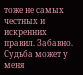тоже не самых честных и искренних правил. Забавно. Судьба может у меня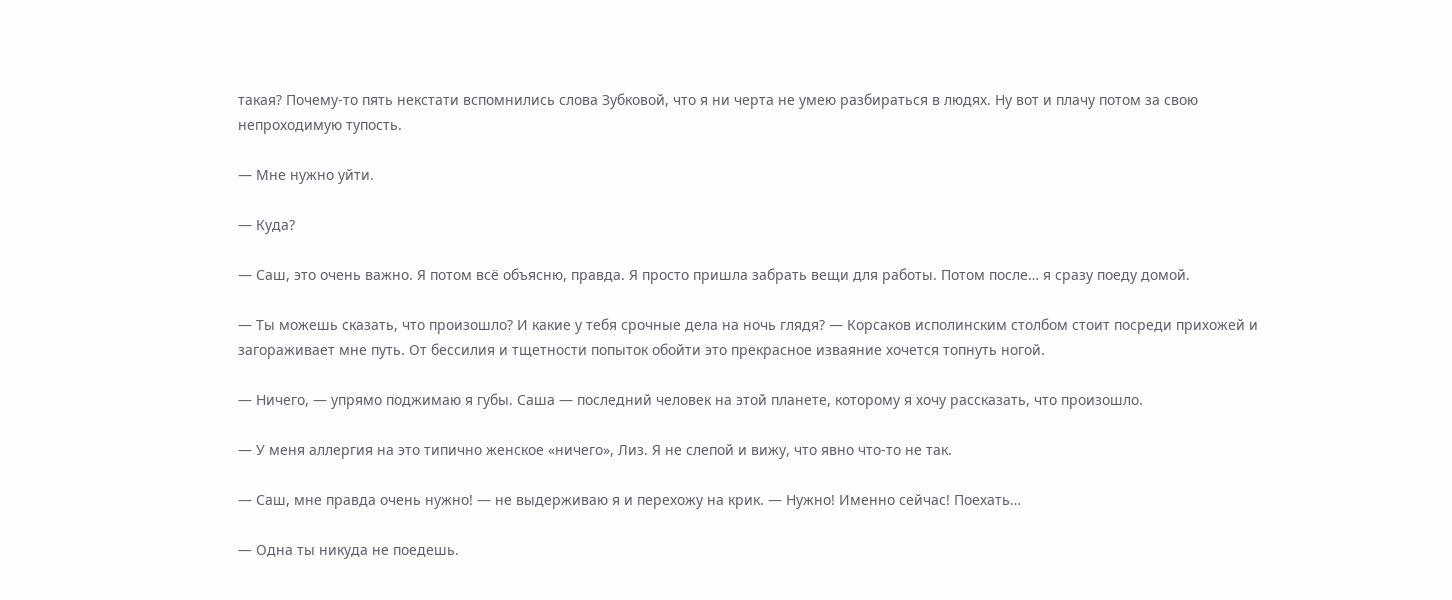такая? Почему-то пять некстати вспомнились слова Зубковой, что я ни черта не умею разбираться в людях. Ну вот и плачу потом за свою непроходимую тупость.

— Мне нужно уйти.

— Куда?

— Саш, это очень важно. Я потом всё объясню, правда. Я просто пришла забрать вещи для работы. Потом после… я сразу поеду домой.

— Ты можешь сказать, что произошло? И какие у тебя срочные дела на ночь глядя? — Корсаков исполинским столбом стоит посреди прихожей и загораживает мне путь. От бессилия и тщетности попыток обойти это прекрасное изваяние хочется топнуть ногой.

— Ничего, — упрямо поджимаю я губы. Саша — последний человек на этой планете, которому я хочу рассказать, что произошло.

— У меня аллергия на это типично женское «ничего», Лиз. Я не слепой и вижу, что явно что-то не так.

— Саш, мне правда очень нужно! — не выдерживаю я и перехожу на крик. — Нужно! Именно сейчас! Поехать…

— Одна ты никуда не поедешь.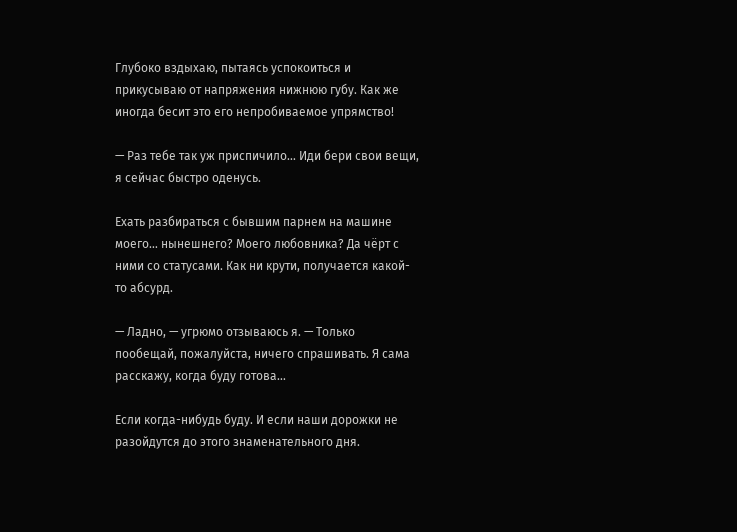Глубоко вздыхаю, пытаясь успокоиться и прикусываю от напряжения нижнюю губу. Как же иногда бесит это его непробиваемое упрямство!

— Раз тебе так уж приспичило… Иди бери свои вещи, я сейчас быстро оденусь.

Ехать разбираться с бывшим парнем на машине моего… нынешнего? Моего любовника? Да чёрт с ними со статусами. Как ни крути, получается какой-то абсурд.

— Ладно, — угрюмо отзываюсь я. — Только пообещай, пожалуйста, ничего спрашивать. Я сама расскажу, когда буду готова…

Если когда-нибудь буду. И если наши дорожки не разойдутся до этого знаменательного дня.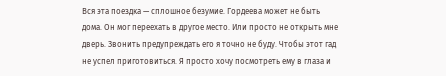Вся эта поездка — сплошное безумие. Гордеева может не быть дома. Он мог переехать в другое место. Или просто не открыть мне дверь. Звонить предупреждать его я точно не буду. Чтобы этот гад не успел приготовиться. Я просто хочу посмотреть ему в глаза и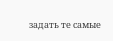задать те самые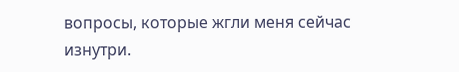вопросы, которые жгли меня сейчас изнутри.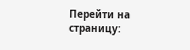Перейти на страницу: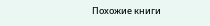Похожие книги